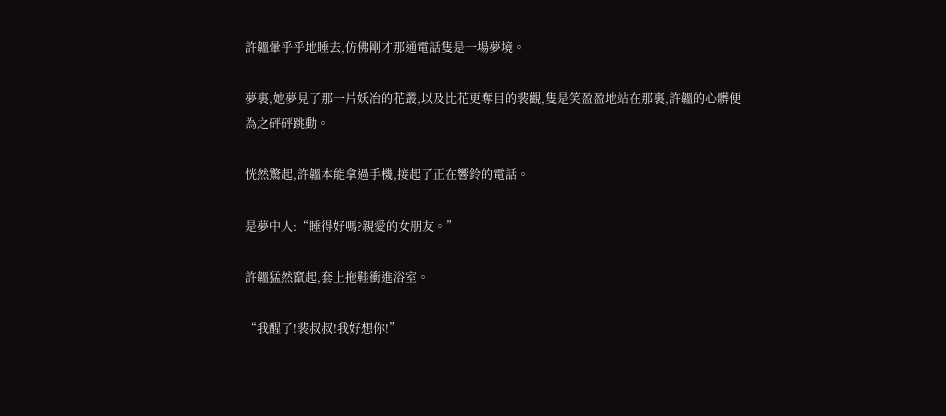許韞暈乎乎地睡去,仿佛剛才那通電話隻是一場夢境。

夢裏,她夢見了那一片妖冶的花叢,以及比花更奪目的裴觀,隻是笑盈盈地站在那裏,許韞的心髒便為之砰砰跳動。

恍然驚起,許韞本能拿過手機,接起了正在響鈴的電話。

是夢中人:“睡得好嗎?親愛的女朋友。”

許韞猛然竄起,套上拖鞋衝進浴室。

“我醒了!裴叔叔!我好想你!”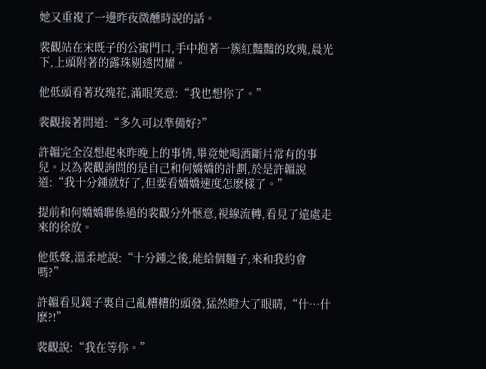她又重複了一邊昨夜微醺時說的話。

裴觀站在宋既子的公寓門口,手中抱著一簇紅豔豔的玫瑰,晨光下,上頭附著的露珠剔透閃耀。

他低頭看著玫瑰花,滿眼笑意:“我也想你了。”

裴觀接著問道:“多久可以準備好?”

許韞完全沒想起來昨晚上的事情,畢竟她喝酒斷片常有的事兒。以為裴觀詢問的是自己和何嬌嬌的計劃,於是許韞說道:“我十分鍾就好了,但要看嬌嬌速度怎麽樣了。”

提前和何嬌嬌聯係過的裴觀分外愜意,視線流轉,看見了遠處走來的徐放。

他低聲,溫柔地說:“十分鍾之後,能給個麵子,來和我約會嗎?”

許韞看見鏡子裏自己亂糟糟的頭發,猛然瞪大了眼睛,“什…什麽?!”

裴觀說:“我在等你。”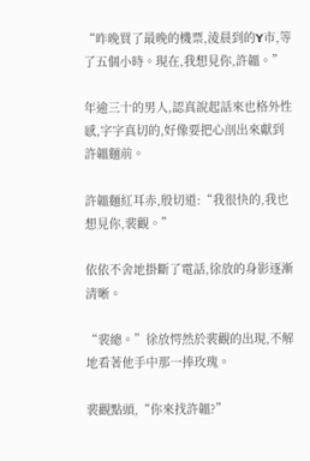“昨晚買了最晚的機票,淩晨到的Y市,等了五個小時。現在,我想見你,許韞。”

年逾三十的男人,認真說起話來也格外性感,字字真切的,好像要把心剖出來獻到許韞麵前。

許韞麵紅耳赤,殷切道:“我很快的,我也想見你,裴觀。”

依依不舍地掛斷了電話,徐放的身影逐漸清晰。

“裴總。”徐放愕然於裴觀的出現,不解地看著他手中那一捧玫瑰。

裴觀點頭,“你來找許韞?”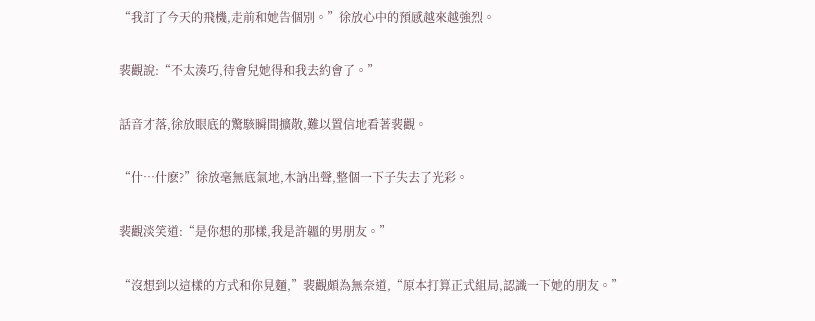“我訂了今天的飛機,走前和她告個別。”徐放心中的預感越來越強烈。

裴觀說:“不太湊巧,待會兒她得和我去約會了。”

話音才落,徐放眼底的驚駭瞬間擴散,難以置信地看著裴觀。

“什…什麽?”徐放毫無底氣地,木訥出聲,整個一下子失去了光彩。

裴觀淡笑道:“是你想的那樣,我是許韞的男朋友。”

“沒想到以這樣的方式和你見麵,”裴觀頗為無奈道,“原本打算正式組局,認識一下她的朋友。”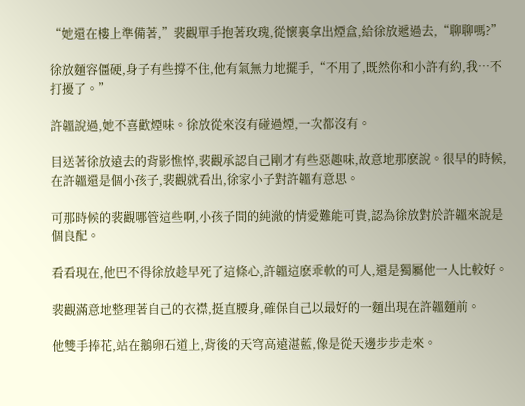“她還在樓上準備著,”裴觀單手抱著玫瑰,從懷裏拿出煙盒,給徐放遞過去,“聊聊嗎?”

徐放麵容僵硬,身子有些撐不住,他有氣無力地擺手,“不用了,既然你和小許有約,我…不打擾了。”

許韞說過,她不喜歡煙味。徐放從來沒有碰過煙,一次都沒有。

目送著徐放遠去的背影憔悴,裴觀承認自己剛才有些惡趣味,故意地那麽說。很早的時候,在許韞還是個小孩子,裴觀就看出,徐家小子對許韞有意思。

可那時候的裴觀哪管這些啊,小孩子間的純澈的情愛難能可貴,認為徐放對於許韞來說是個良配。

看看現在,他巴不得徐放趁早死了這條心,許韞這麽乖軟的可人,還是獨屬他一人比較好。

裴觀滿意地整理著自己的衣襟,挺直腰身,確保自己以最好的一麵出現在許韞麵前。

他雙手捧花,站在鵝卵石道上,背後的天穹高遠湛藍,像是從天邊步步走來。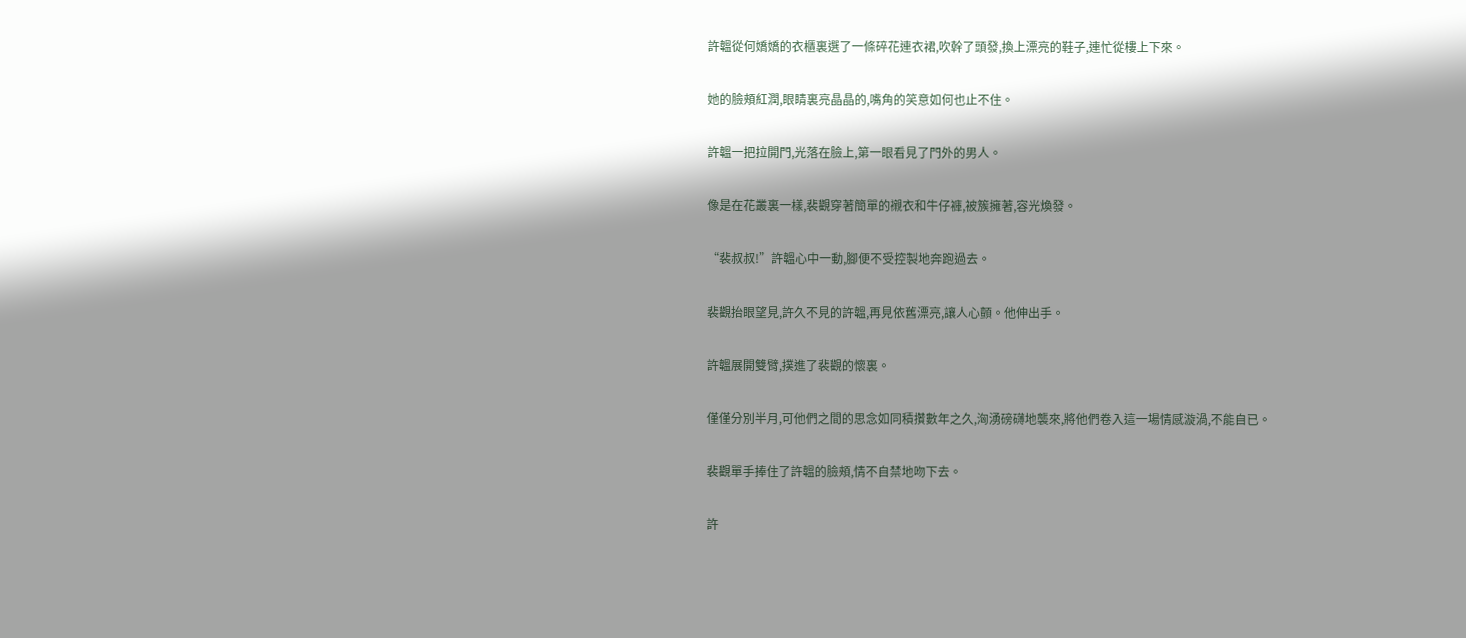許韞從何嬌嬌的衣櫃裏選了一條碎花連衣裙,吹幹了頭發,換上漂亮的鞋子,連忙從樓上下來。

她的臉頰紅潤,眼睛裏亮晶晶的,嘴角的笑意如何也止不住。

許韞一把拉開門,光落在臉上,第一眼看見了門外的男人。

像是在花叢裏一樣,裴觀穿著簡單的襯衣和牛仔褲,被簇擁著,容光煥發。

“裴叔叔!”許韞心中一動,腳便不受控製地奔跑過去。

裴觀抬眼望見,許久不見的許韞,再見依舊漂亮,讓人心顫。他伸出手。

許韞展開雙臂,撲進了裴觀的懷裏。

僅僅分別半月,可他們之間的思念如同積攢數年之久,洶湧磅礴地襲來,將他們卷入這一場情感漩渦,不能自已。

裴觀單手捧住了許韞的臉頰,情不自禁地吻下去。

許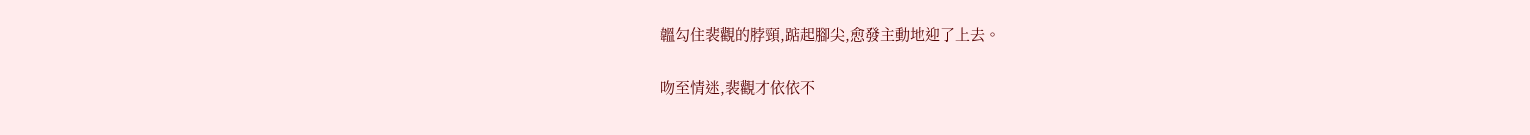韞勾住裴觀的脖頸,踮起腳尖,愈發主動地迎了上去。

吻至情迷,裴觀才依依不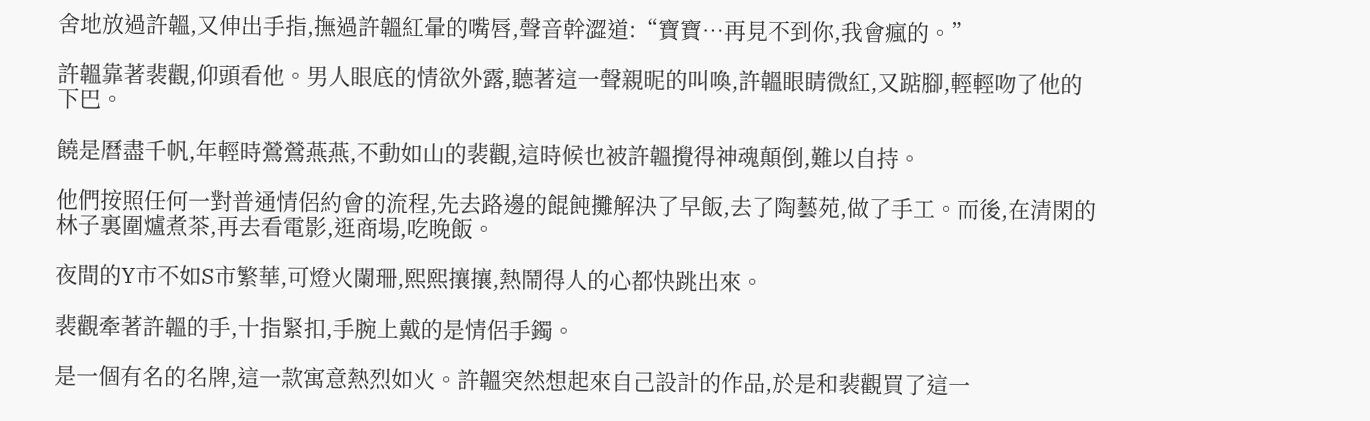舍地放過許韞,又伸出手指,撫過許韞紅暈的嘴唇,聲音幹澀道:“寶寶…再見不到你,我會瘋的。”

許韞靠著裴觀,仰頭看他。男人眼底的情欲外露,聽著這一聲親昵的叫喚,許韞眼睛微紅,又踮腳,輕輕吻了他的下巴。

饒是曆盡千帆,年輕時鶯鶯燕燕,不動如山的裴觀,這時候也被許韞攪得神魂顛倒,難以自持。

他們按照任何一對普通情侶約會的流程,先去路邊的餛飩攤解決了早飯,去了陶藝苑,做了手工。而後,在清閑的林子裏圍爐煮茶,再去看電影,逛商場,吃晚飯。

夜間的Y市不如S市繁華,可燈火闌珊,熙熙攘攘,熱鬧得人的心都快跳出來。

裴觀牽著許韞的手,十指緊扣,手腕上戴的是情侶手鐲。

是一個有名的名牌,這一款寓意熱烈如火。許韞突然想起來自己設計的作品,於是和裴觀買了這一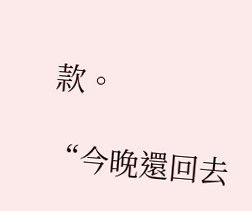款。

“今晚還回去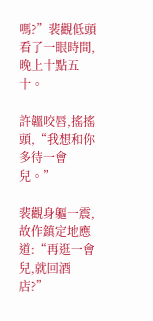嗎?”裴觀低頭看了一眼時間,晚上十點五十。

許韞咬唇,搖搖頭,“我想和你多待一會兒。”

裴觀身軀一震,故作鎮定地應道:“再逛一會兒,就回酒店?”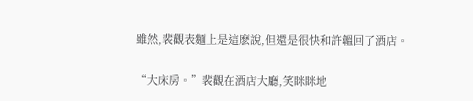雖然,裴觀表麵上是這麽說,但還是很快和許韞回了酒店。

“大床房。”裴觀在酒店大廳,笑眯眯地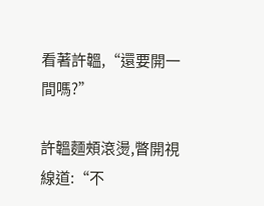看著許韞,“還要開一間嗎?”

許韞麵頰滾燙,瞥開視線道:“不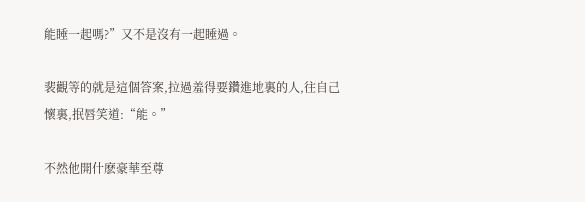能睡一起嗎?”又不是沒有一起睡過。

裴觀等的就是這個答案,拉過羞得要鑽進地裏的人,往自己懷裏,抿唇笑道:“能。”

不然他開什麽豪華至尊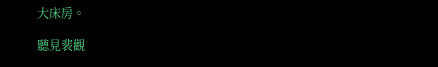大床房。

聽見裴觀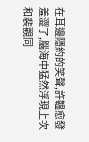在耳邊隱約的笑聲,許韞愈發羞澀了,腦海中猛然浮現上次和裴觀同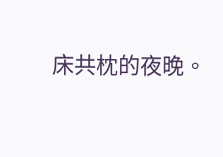床共枕的夜晚。